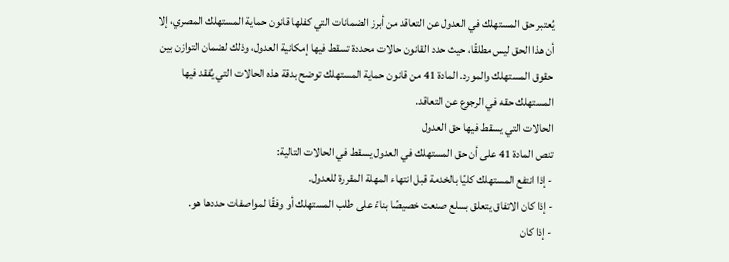يُعتبر حق المستهلك في العدول عن التعاقد من أبرز الضمانات التي كفلها قانون حماية المستهلك المصري، إلا أن هذا الحق ليس مطلقًا، حيث حدد القانون حالات محددة تسقط فيها إمكانية العدول، وذلك لضمان التوازن بين حقوق المستهلك والمورد. المادة 41 من قانون حماية المستهلك توضح بدقة هذه الحالات التي يُفقد فيها المستهلك حقه في الرجوع عن التعاقد.
الحالات التي يسقط فيها حق العدول
تنص المادة 41 على أن حق المستهلك في العدول يسقط في الحالات التالية:
- إذا انتفع المستهلك كليًا بالخدمة قبل انتهاء المهلة المقررة للعدول.
- إذا كان الاتفاق يتعلق بسلع صنعت خصيصًا بناءً على طلب المستهلك أو وفقًا لمواصفات حددها هو.
- إذا كان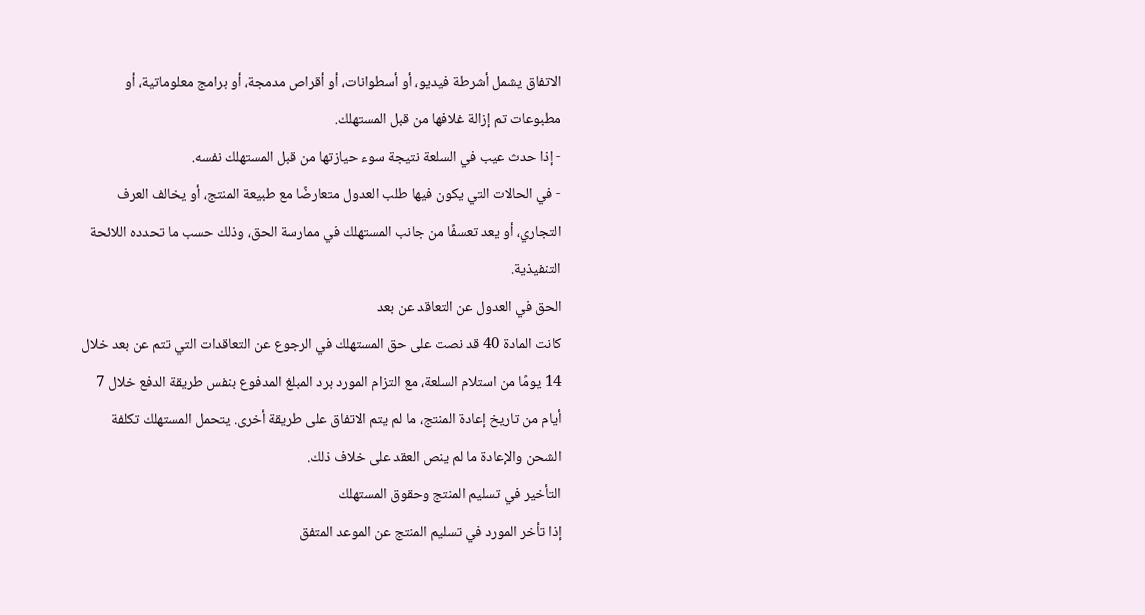الاتفاق يشمل أشرطة فيديو، أو أسطوانات، أو أقراص مدمجة، أو برامج معلوماتية، أو مطبوعات تم إزالة غلافها من قبل المستهلك.
- إذا حدث عيب في السلعة نتيجة سوء حيازتها من قبل المستهلك نفسه.
- في الحالات التي يكون فيها طلب العدول متعارضًا مع طبيعة المنتج، أو يخالف العرف التجاري، أو يعد تعسفًا من جانب المستهلك في ممارسة الحق، وذلك حسب ما تحدده اللائحة التنفيذية.
الحق في العدول عن التعاقد عن بعد
كانت المادة 40 قد نصت على حق المستهلك في الرجوع عن التعاقدات التي تتم عن بعد خلال 14 يومًا من استلام السلعة، مع التزام المورد برد المبلغ المدفوع بنفس طريقة الدفع خلال 7 أيام من تاريخ إعادة المنتج، ما لم يتم الاتفاق على طريقة أخرى. يتحمل المستهلك تكلفة الشحن والإعادة ما لم ينص العقد على خلاف ذلك.
التأخير في تسليم المنتج وحقوق المستهلك
إذا تأخر المورد في تسليم المنتج عن الموعد المتفق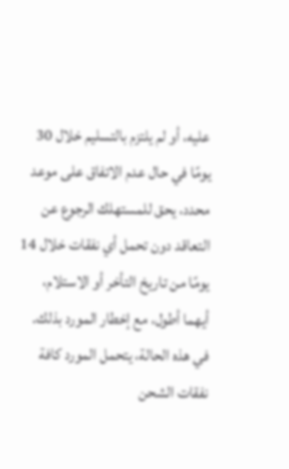عليه، أو لم يلتزم بالتسليم خلال 30 يومًا في حال عدم الاتفاق على موعد محدد، يحق للمستهلك الرجوع عن التعاقد دون تحمل أي نفقات خلال 14 يومًا من تاريخ التأخر أو الاستلام، أيهما أطول، مع إخطار المورد بذلك. في هذه الحالة، يتحمل المورد كافة نفقات الشحن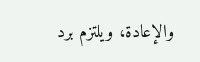والإعادة، ويلتزم برد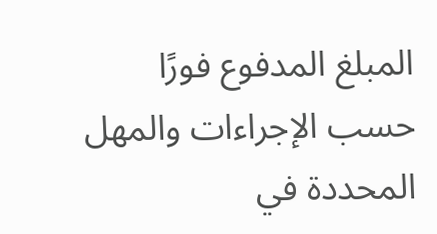المبلغ المدفوع فورًا حسب الإجراءات والمهل المحددة في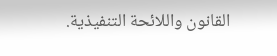القانون واللائحة التنفيذية.